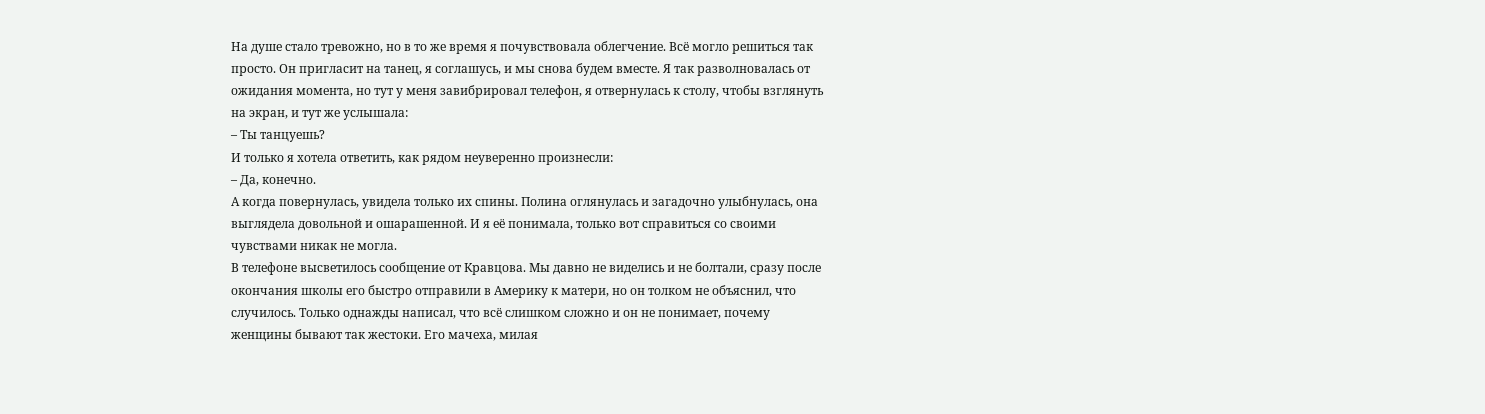На душе стало тревожно, но в то же время я почувствовала облегчение. Всё могло решиться так просто. Он пригласит на танец, я соглашусь, и мы снова будем вместе. Я так разволновалась от ожидания момента, но тут у меня завибрировал телефон, я отвернулась к столу, чтобы взглянуть на экран, и тут же услышала:
– Ты танцуешь?
И только я хотела ответить, как рядом неуверенно произнесли:
– Да, конечно.
А когда повернулась, увидела только их спины. Полина оглянулась и загадочно улыбнулась, она выглядела довольной и ошарашенной. И я её понимала, только вот справиться со своими чувствами никак не могла.
В телефоне высветилось сообщение от Кравцова. Мы давно не виделись и не болтали, сразу после окончания школы его быстро отправили в Америку к матери, но он толком не объяснил, что случилось. Только однажды написал, что всё слишком сложно и он не понимает, почему женщины бывают так жестоки. Его мачеха, милая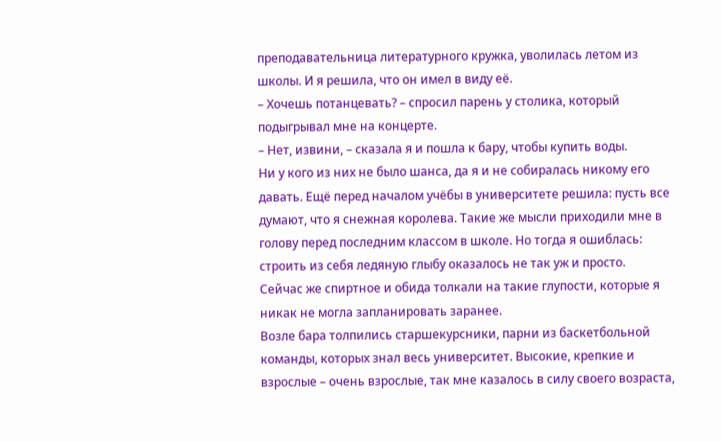преподавательница литературного кружка, уволилась летом из школы. И я решила, что он имел в виду её.
– Хочешь потанцевать? – спросил парень у столика, который подыгрывал мне на концерте.
– Нет, извини, – сказала я и пошла к бару, чтобы купить воды.
Ни у кого из них не было шанса, да я и не собиралась никому его давать. Ещё перед началом учёбы в университете решила: пусть все думают, что я снежная королева. Такие же мысли приходили мне в голову перед последним классом в школе. Но тогда я ошиблась: строить из себя ледяную глыбу оказалось не так уж и просто.
Сейчас же спиртное и обида толкали на такие глупости, которые я никак не могла запланировать заранее.
Возле бара толпились старшекурсники, парни из баскетбольной команды, которых знал весь университет. Высокие, крепкие и взрослые – очень взрослые, так мне казалось в силу своего возраста,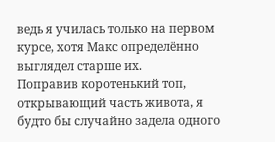ведь я училась только на первом курсе, хотя Макс определённо выглядел старше их.
Поправив коротенький топ, открывающий часть живота, я будто бы случайно задела одного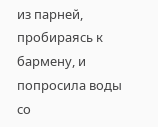из парней, пробираясь к бармену, и попросила воды со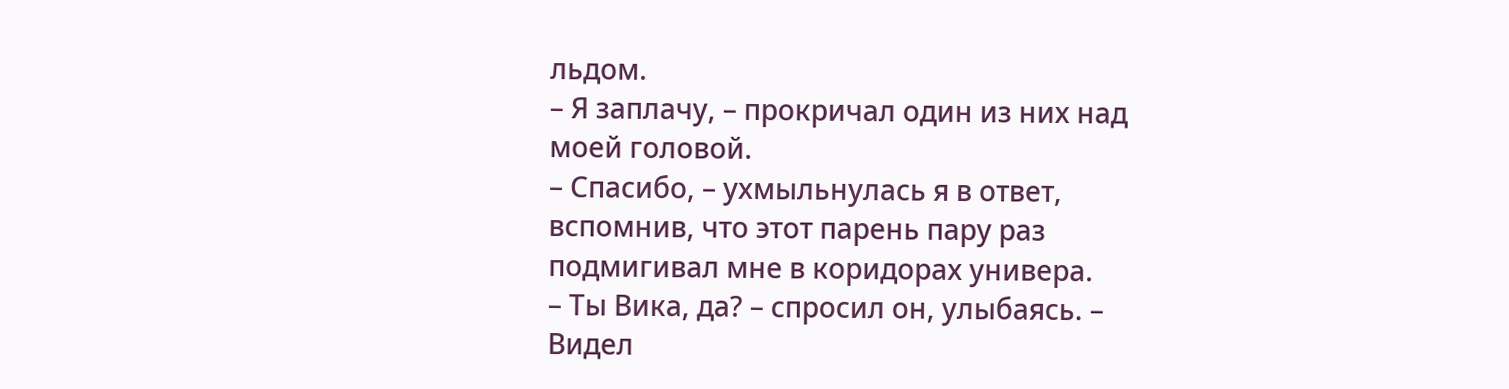льдом.
– Я заплачу, – прокричал один из них над моей головой.
– Спасибо, – ухмыльнулась я в ответ, вспомнив, что этот парень пару раз подмигивал мне в коридорах универа.
– Ты Вика, да? – спросил он, улыбаясь. – Видел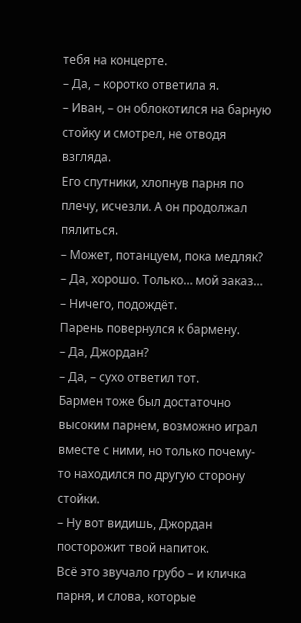тебя на концерте.
– Да, – коротко ответила я.
– Иван, – он облокотился на барную стойку и смотрел, не отводя взгляда.
Его спутники, хлопнув парня по плечу, исчезли. А он продолжал пялиться.
– Может, потанцуем, пока медляк?
– Да, хорошо. Только… мой заказ…
– Ничего, подождёт.
Парень повернулся к бармену.
– Да, Джордан?
– Да, – сухо ответил тот.
Бармен тоже был достаточно высоким парнем, возможно играл вместе с ними, но только почему-то находился по другую сторону стойки.
– Ну вот видишь, Джордан посторожит твой напиток.
Всё это звучало грубо – и кличка парня, и слова, которые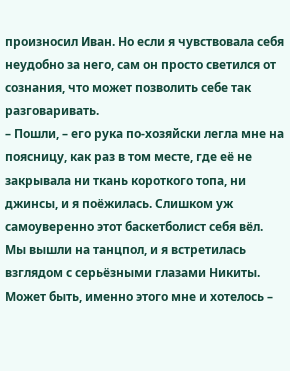произносил Иван. Но если я чувствовала себя неудобно за него, сам он просто светился от сознания, что может позволить себе так разговаривать.
– Пошли, – его рука по-хозяйски легла мне на поясницу, как раз в том месте, где её не закрывала ни ткань короткого топа, ни джинсы, и я поёжилась. Слишком уж самоуверенно этот баскетболист себя вёл.
Мы вышли на танцпол, и я встретилась взглядом с серьёзными глазами Никиты. Может быть, именно этого мне и хотелось –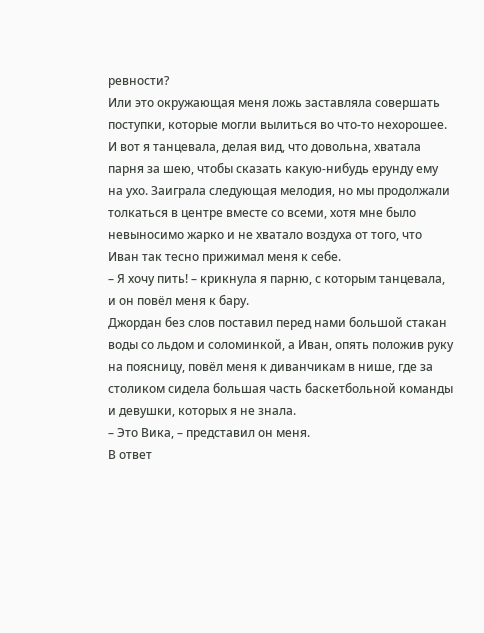ревности?
Или это окружающая меня ложь заставляла совершать поступки, которые могли вылиться во что-то нехорошее. И вот я танцевала, делая вид, что довольна, хватала парня за шею, чтобы сказать какую-нибудь ерунду ему на ухо. Заиграла следующая мелодия, но мы продолжали толкаться в центре вместе со всеми, хотя мне было невыносимо жарко и не хватало воздуха от того, что Иван так тесно прижимал меня к себе.
– Я хочу пить! – крикнула я парню, с которым танцевала, и он повёл меня к бару.
Джордан без слов поставил перед нами большой стакан воды со льдом и соломинкой, а Иван, опять положив руку на поясницу, повёл меня к диванчикам в нише, где за столиком сидела большая часть баскетбольной команды и девушки, которых я не знала.
– Это Вика, – представил он меня.
В ответ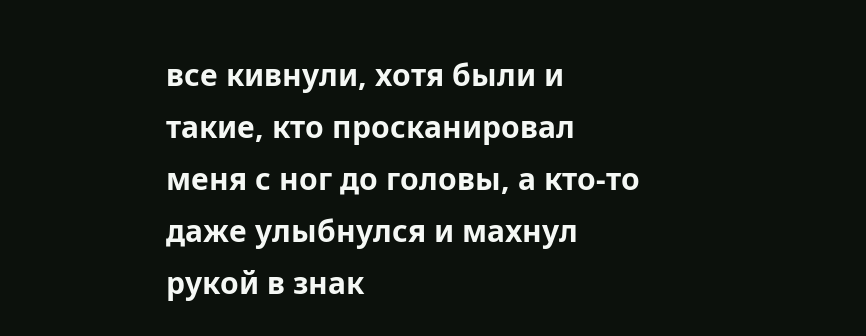все кивнули, хотя были и такие, кто просканировал меня с ног до головы, а кто-то даже улыбнулся и махнул рукой в знак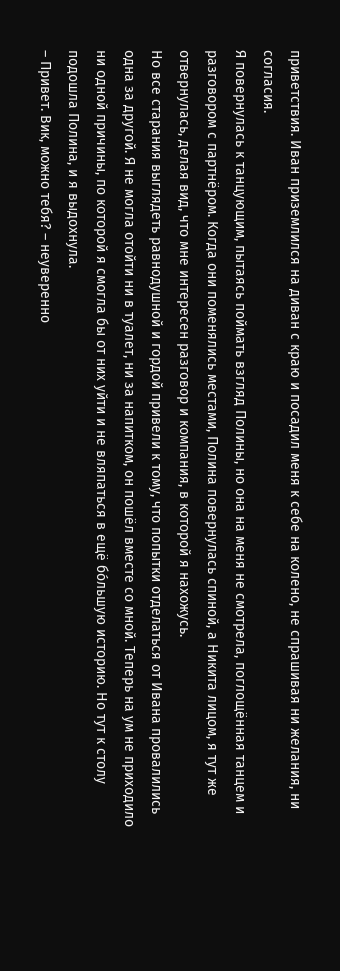приветствия. Иван приземлился на диван с краю и посадил меня к себе на колено, не спрашивая ни желания, ни согласия.
Я повернулась к танцующим, пытаясь поймать взгляд Полины, но она на меня не смотрела, поглощённая танцем и разговором с партнёром. Когда они поменялись местами, Полина повернулась спиной, а Никита лицом, я тут же отвернулась, делая вид, что мне интересен разговор и компания, в которой я нахожусь.
Но все старания выглядеть равнодушной и гордой привели к тому, что попытки отделаться от Ивана провалились одна за другой. Я не могла отойти ни в туалет, ни за напитком, он пошёл вместе со мной. Теперь на ум не приходило ни одной причины, по которой я смогла бы от них уйти и не вляпаться в ещё бо́льшую историю. Но тут к столу подошла Полина, и я выдохнула.
– Привет. Вик, можно тебя? – неуверенно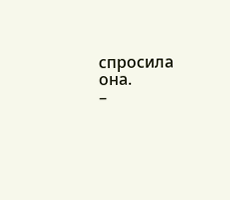спросила она.
–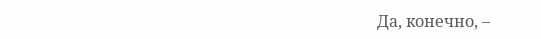Да, конечно, –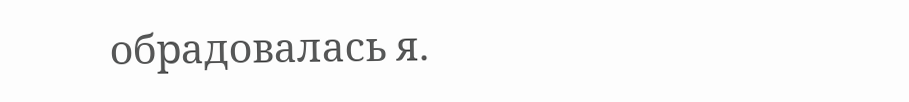обрадовалась я.